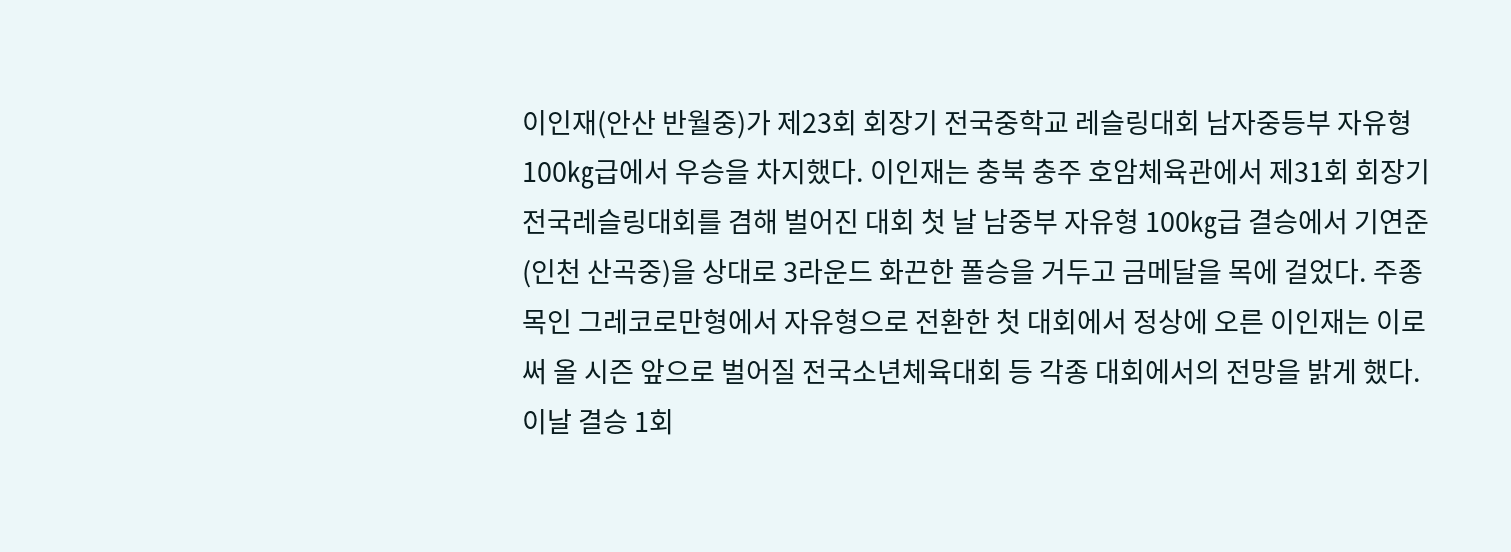이인재(안산 반월중)가 제23회 회장기 전국중학교 레슬링대회 남자중등부 자유형 100㎏급에서 우승을 차지했다. 이인재는 충북 충주 호암체육관에서 제31회 회장기 전국레슬링대회를 겸해 벌어진 대회 첫 날 남중부 자유형 100㎏급 결승에서 기연준(인천 산곡중)을 상대로 3라운드 화끈한 폴승을 거두고 금메달을 목에 걸었다. 주종목인 그레코로만형에서 자유형으로 전환한 첫 대회에서 정상에 오른 이인재는 이로써 올 시즌 앞으로 벌어질 전국소년체육대회 등 각종 대회에서의 전망을 밝게 했다. 이날 결승 1회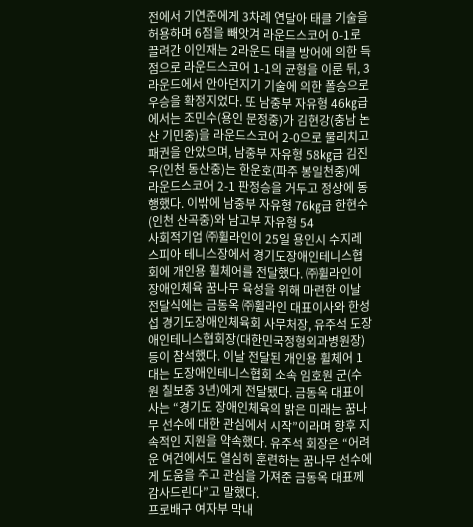전에서 기연준에게 3차례 연달아 태클 기술을 허용하며 6점을 빼앗겨 라운드스코어 0-1로 끌려간 이인재는 2라운드 태클 방어에 의한 득점으로 라운드스코어 1-1의 균형을 이룬 뒤, 3라운드에서 안아던지기 기술에 의한 폴승으로 우승을 확정지었다. 또 남중부 자유형 46㎏급에서는 조민수(용인 문정중)가 김현강(충남 논산 기민중)을 라운드스코어 2-0으로 물리치고 패권을 안았으며, 남중부 자유형 58㎏급 김진우(인천 동산중)는 한운호(파주 봉일천중)에 라운드스코어 2-1 판정승을 거두고 정상에 동행했다. 이밖에 남중부 자유형 76㎏급 한현수(인천 산곡중)와 남고부 자유형 54
사회적기업 ㈜휠라인이 25일 용인시 수지레스피아 테니스장에서 경기도장애인테니스협회에 개인용 휠체어를 전달했다. ㈜휠라인이 장애인체육 꿈나무 육성을 위해 마련한 이날 전달식에는 금동옥 ㈜휠라인 대표이사와 한성섭 경기도장애인체육회 사무처장, 유주석 도장애인테니스협회장(대한민국정형외과병원장) 등이 참석했다. 이날 전달된 개인용 휠체어 1대는 도장애인테니스협회 소속 임호원 군(수원 칠보중 3년)에게 전달됐다. 금동옥 대표이사는 “경기도 장애인체육의 밝은 미래는 꿈나무 선수에 대한 관심에서 시작”이라며 향후 지속적인 지원을 약속했다. 유주석 회장은 “어려운 여건에서도 열심히 훈련하는 꿈나무 선수에게 도움을 주고 관심을 가져준 금동옥 대표께 감사드린다”고 말했다.
프로배구 여자부 막내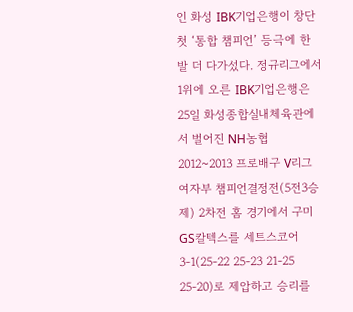인 화성 IBK기업은행이 창단 첫 ‘통합 챔피언’ 등극에 한발 더 다가섰다. 정규리그에서 1위에 오른 IBK기업은행은 25일 화성종합실내체육관에서 벌어진 NH농협 2012~2013 프로배구 V리그 여자부 챔피언결정전(5전3승제) 2차전 홈 경기에서 구미 GS칼텍스를 세트스코어 3-1(25-22 25-23 21-25 25-20)로 제압하고 승리를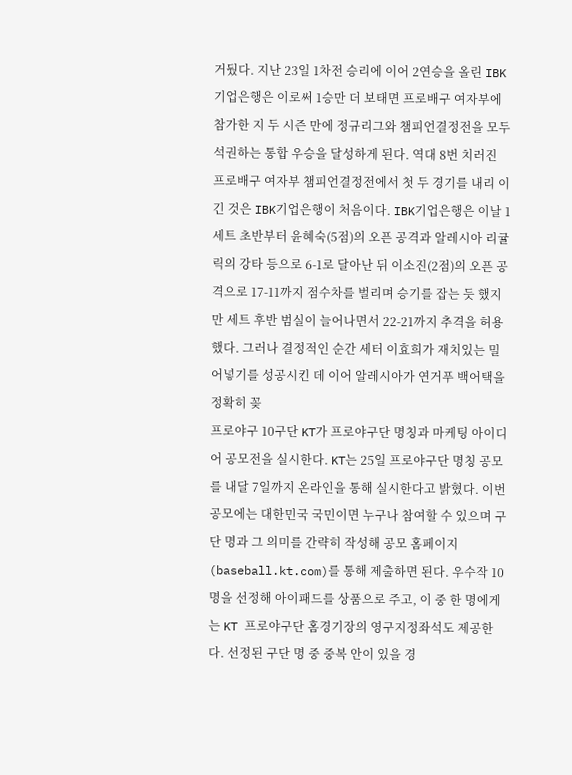거뒀다. 지난 23일 1차전 승리에 이어 2연승을 올린 IBK기업은행은 이로써 1승만 더 보태면 프로배구 여자부에 참가한 지 두 시즌 만에 정규리그와 챔피언결정전을 모두 석권하는 통합 우승을 달성하게 된다. 역대 8번 치러진 프로배구 여자부 챔피언결정전에서 첫 두 경기를 내리 이긴 것은 IBK기업은행이 처음이다. IBK기업은행은 이날 1세트 초반부터 윤혜숙(5점)의 오픈 공격과 알레시아 리귤릭의 강타 등으로 6-1로 달아난 뒤 이소진(2점)의 오픈 공격으로 17-11까지 점수차를 벌리며 승기를 잡는 듯 했지만 세트 후반 범실이 늘어나면서 22-21까지 추격을 허용했다. 그러나 결정적인 순간 세터 이효희가 재치있는 밀어넣기를 성공시킨 데 이어 알레시아가 연거푸 백어택을 정확히 꽂
프로야구 10구단 KT가 프로야구단 명칭과 마케팅 아이디어 공모전을 실시한다. KT는 25일 프로야구단 명칭 공모를 내달 7일까지 온라인을 통해 실시한다고 밝혔다. 이번 공모에는 대한민국 국민이면 누구나 참여할 수 있으며 구단 명과 그 의미를 간략히 작성해 공모 홈페이지(baseball.kt.com)를 통해 제출하면 된다. 우수작 10명을 선정해 아이패드를 상품으로 주고, 이 중 한 명에게는 KT 프로야구단 홈경기장의 영구지정좌석도 제공한다. 선정된 구단 명 중 중복 안이 있을 경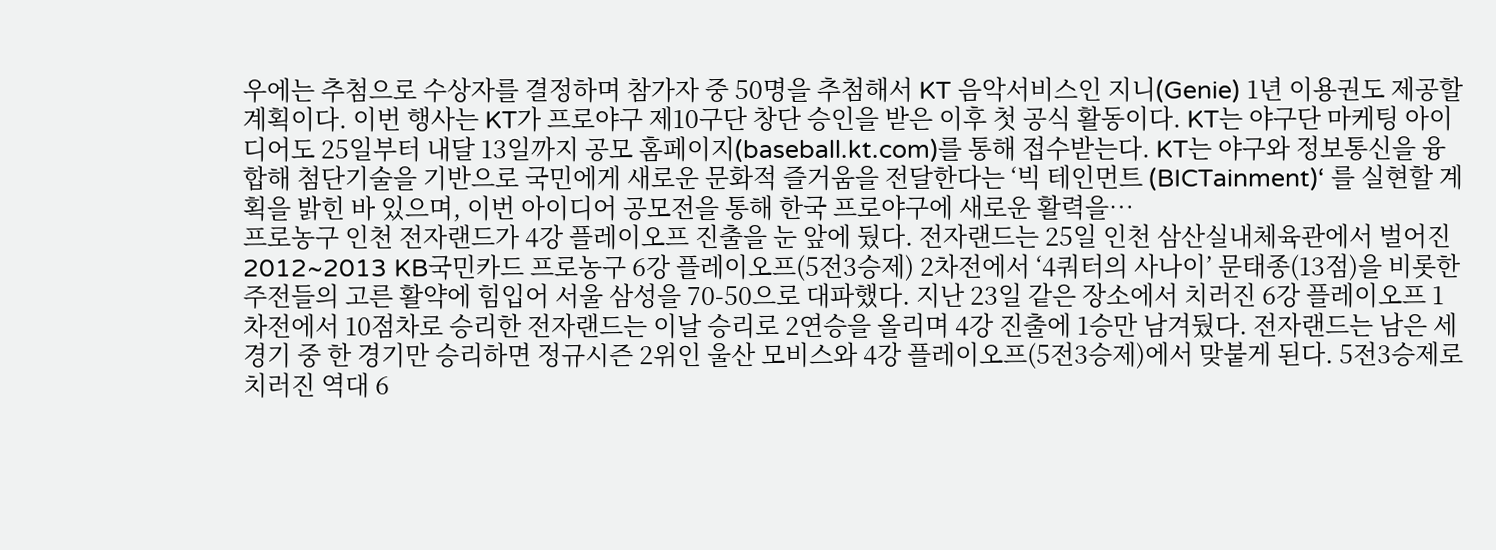우에는 추첨으로 수상자를 결정하며 참가자 중 50명을 추첨해서 KT 음악서비스인 지니(Genie) 1년 이용권도 제공할 계획이다. 이번 행사는 KT가 프로야구 제10구단 창단 승인을 받은 이후 첫 공식 활동이다. KT는 야구단 마케팅 아이디어도 25일부터 내달 13일까지 공모 홈페이지(baseball.kt.com)를 통해 접수받는다. KT는 야구와 정보통신을 융합해 첨단기술을 기반으로 국민에게 새로운 문화적 즐거움을 전달한다는 ‘빅 테인먼트 (BICTainment)‘ 를 실현할 계획을 밝힌 바 있으며, 이번 아이디어 공모전을 통해 한국 프로야구에 새로운 활력을…
프로농구 인천 전자랜드가 4강 플레이오프 진출을 눈 앞에 뒀다. 전자랜드는 25일 인천 삼산실내체육관에서 벌어진 2012~2013 KB국민카드 프로농구 6강 플레이오프(5전3승제) 2차전에서 ‘4쿼터의 사나이’ 문태종(13점)을 비롯한 주전들의 고른 활약에 힘입어 서울 삼성을 70-50으로 대파했다. 지난 23일 같은 장소에서 치러진 6강 플레이오프 1차전에서 10점차로 승리한 전자랜드는 이날 승리로 2연승을 올리며 4강 진출에 1승만 남겨뒀다. 전자랜드는 남은 세 경기 중 한 경기만 승리하면 정규시즌 2위인 울산 모비스와 4강 플레이오프(5전3승제)에서 맞붙게 된다. 5전3승제로 치러진 역대 6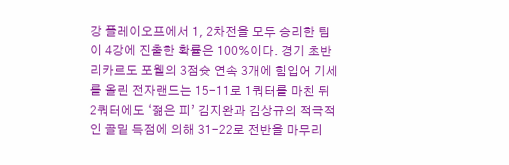강 플레이오프에서 1, 2차전을 모두 승리한 팀이 4강에 진출한 확률은 100%이다. 경기 초반 리카르도 포웰의 3점슛 연속 3개에 힘입어 기세를 올린 전자랜드는 15-11로 1쿼터를 마친 뒤 2쿼터에도 ‘젊은 피’ 김지완과 김상규의 적극적인 골밑 득점에 의해 31-22로 전반을 마무리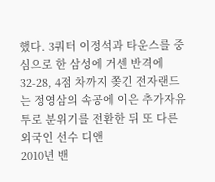했다. 3쿼터 이정석과 타운스를 중심으로 한 삼성에 거센 반격에 32-28, 4점 차까지 쫒긴 전자랜드는 정영삼의 속공에 이은 추가자유투로 분위기를 전환한 뒤 또 다른 외국인 선수 디앤
2010년 밴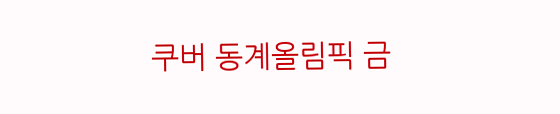쿠버 동계올림픽 금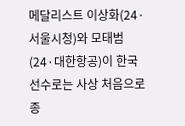메달리스트 이상화(24·서울시청)와 모태범(24·대한항공)이 한국 선수로는 사상 처음으로 종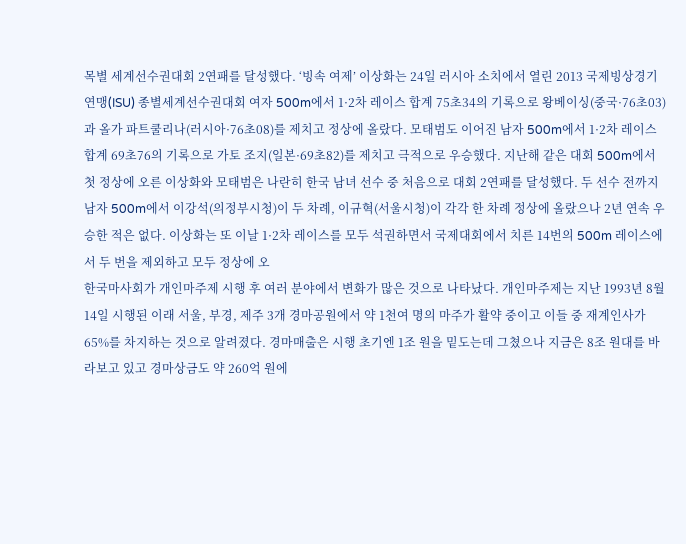목별 세계선수권대회 2연패를 달성했다. ‘빙속 여제’ 이상화는 24일 러시아 소치에서 열린 2013 국제빙상경기연맹(ISU) 종별세계선수권대회 여자 500m에서 1·2차 레이스 합계 75초34의 기록으로 왕베이싱(중국·76초03)과 올가 파트쿨리나(러시아·76초08)를 제치고 정상에 올랐다. 모태범도 이어진 남자 500m에서 1·2차 레이스 합계 69초76의 기록으로 가토 조지(일본·69초82)를 제치고 극적으로 우승했다. 지난해 같은 대회 500m에서 첫 정상에 오른 이상화와 모태범은 나란히 한국 남녀 선수 중 처음으로 대회 2연패를 달성했다. 두 선수 전까지 남자 500m에서 이강석(의정부시청)이 두 차례, 이규혁(서울시청)이 각각 한 차례 정상에 올랐으나 2년 연속 우승한 적은 없다. 이상화는 또 이날 1·2차 레이스를 모두 석권하면서 국제대회에서 치른 14번의 500m 레이스에서 두 번을 제외하고 모두 정상에 오
한국마사회가 개인마주제 시행 후 여러 분야에서 변화가 많은 것으로 나타났다. 개인마주제는 지난 1993년 8월 14일 시행된 이래 서울, 부경, 제주 3개 경마공원에서 약 1천여 명의 마주가 활약 중이고 이들 중 재계인사가 65%를 차지하는 것으로 알려졌다. 경마매출은 시행 초기엔 1조 원을 밑도는데 그쳤으나 지금은 8조 원대를 바라보고 있고 경마상금도 약 260억 원에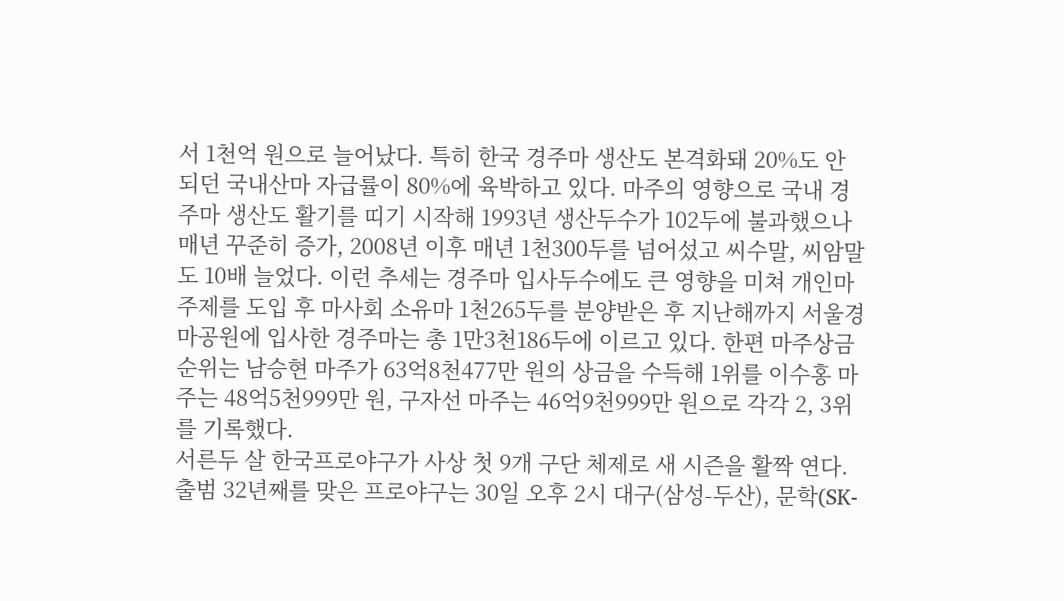서 1천억 원으로 늘어났다. 특히 한국 경주마 생산도 본격화돼 20%도 안 되던 국내산마 자급률이 80%에 육박하고 있다. 마주의 영향으로 국내 경주마 생산도 활기를 띠기 시작해 1993년 생산두수가 102두에 불과했으나 매년 꾸준히 증가, 2008년 이후 매년 1천300두를 넘어섰고 씨수말, 씨암말도 10배 늘었다. 이런 추세는 경주마 입사두수에도 큰 영향을 미쳐 개인마주제를 도입 후 마사회 소유마 1천265두를 분양받은 후 지난해까지 서울경마공원에 입사한 경주마는 총 1만3천186두에 이르고 있다. 한편 마주상금 순위는 남승현 마주가 63억8천477만 원의 상금을 수득해 1위를 이수홍 마주는 48억5천999만 원, 구자선 마주는 46억9천999만 원으로 각각 2, 3위를 기록했다.
서른두 살 한국프로야구가 사상 첫 9개 구단 체제로 새 시즌을 활짝 연다. 출범 32년째를 맞은 프로야구는 30일 오후 2시 대구(삼성-두산), 문학(SK-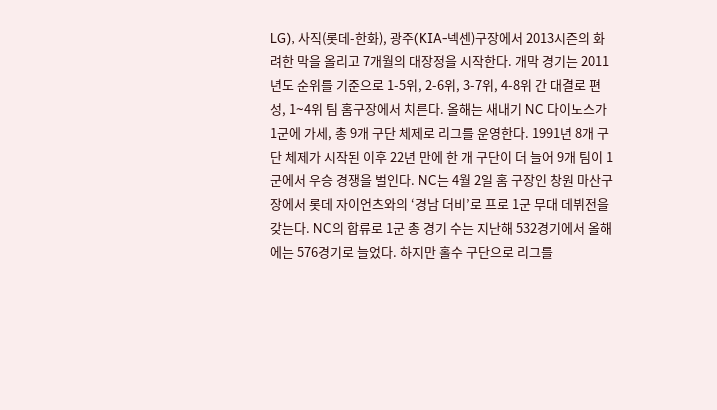LG), 사직(롯데-한화), 광주(KIA-넥센)구장에서 2013시즌의 화려한 막을 올리고 7개월의 대장정을 시작한다. 개막 경기는 2011년도 순위를 기준으로 1-5위, 2-6위, 3-7위, 4-8위 간 대결로 편성, 1∼4위 팀 홈구장에서 치른다. 올해는 새내기 NC 다이노스가 1군에 가세, 총 9개 구단 체제로 리그를 운영한다. 1991년 8개 구단 체제가 시작된 이후 22년 만에 한 개 구단이 더 늘어 9개 팀이 1군에서 우승 경쟁을 벌인다. NC는 4월 2일 홈 구장인 창원 마산구장에서 롯데 자이언츠와의 ‘경남 더비’로 프로 1군 무대 데뷔전을 갖는다. NC의 합류로 1군 총 경기 수는 지난해 532경기에서 올해에는 576경기로 늘었다. 하지만 홀수 구단으로 리그를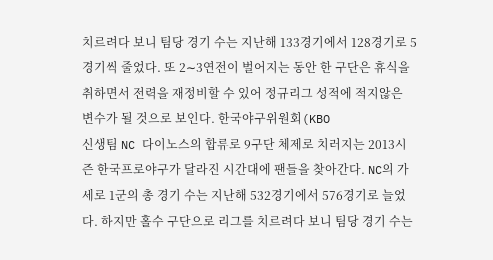치르려다 보니 팀당 경기 수는 지난해 133경기에서 128경기로 5경기씩 줄었다. 또 2∼3연전이 벌어지는 동안 한 구단은 휴식을 취하면서 전력을 재정비할 수 있어 정규리그 성적에 적지않은 변수가 될 것으로 보인다. 한국야구위원회(KBO
신생팀 NC 다이노스의 합류로 9구단 체제로 치러지는 2013시즌 한국프로야구가 달라진 시간대에 팬들을 찾아간다. NC의 가세로 1군의 총 경기 수는 지난해 532경기에서 576경기로 늘었다. 하지만 홀수 구단으로 리그를 치르려다 보니 팀당 경기 수는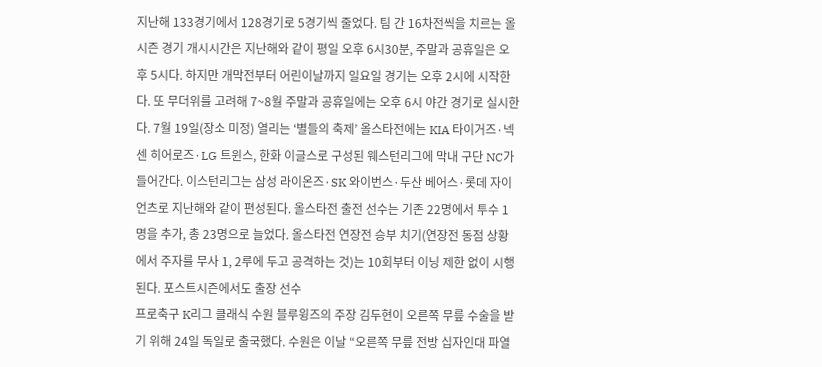지난해 133경기에서 128경기로 5경기씩 줄었다. 팀 간 16차전씩을 치르는 올 시즌 경기 개시시간은 지난해와 같이 평일 오후 6시30분, 주말과 공휴일은 오후 5시다. 하지만 개막전부터 어린이날까지 일요일 경기는 오후 2시에 시작한다. 또 무더위를 고려해 7~8월 주말과 공휴일에는 오후 6시 야간 경기로 실시한다. 7월 19일(장소 미정) 열리는 ‘별들의 축제’ 올스타전에는 KIA 타이거즈·넥센 히어로즈·LG 트윈스, 한화 이글스로 구성된 웨스턴리그에 막내 구단 NC가 들어간다. 이스턴리그는 삼성 라이온즈·SK 와이번스·두산 베어스·롯데 자이언츠로 지난해와 같이 편성된다. 올스타전 출전 선수는 기존 22명에서 투수 1명을 추가, 총 23명으로 늘었다. 올스타전 연장전 승부 치기(연장전 동점 상황에서 주자를 무사 1, 2루에 두고 공격하는 것)는 10회부터 이닝 제한 없이 시행된다. 포스트시즌에서도 출장 선수
프로축구 K리그 클래식 수원 블루윙즈의 주장 김두현이 오른쪽 무릎 수술을 받기 위해 24일 독일로 출국했다. 수원은 이날 “오른쪽 무릎 전방 십자인대 파열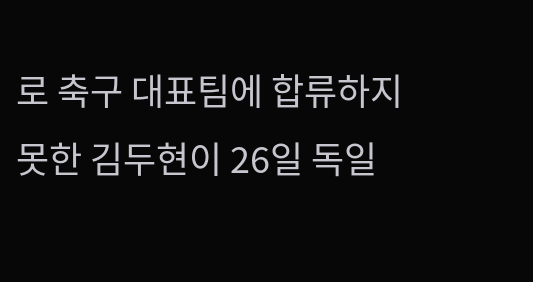로 축구 대표팀에 합류하지 못한 김두현이 26일 독일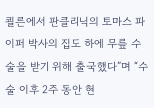쾰른에서 판클리닉의 토마스 파이퍼 박사의 집도 하에 무릎 수술을 받기 위해 출국했다”며 “수술 이후 2주 동안 현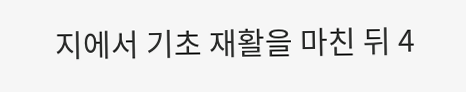지에서 기초 재활을 마친 뒤 4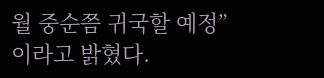월 중순쯤 귀국할 예정”이라고 밝혔다.